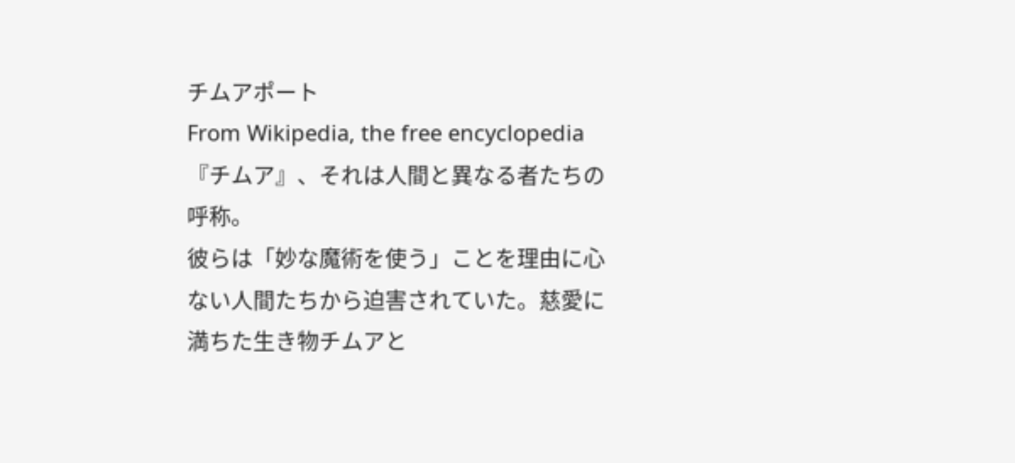チムアポート
From Wikipedia, the free encyclopedia
『チムア』、それは人間と異なる者たちの呼称。
彼らは「妙な魔術を使う」ことを理由に心ない人間たちから迫害されていた。慈愛に満ちた生き物チムアと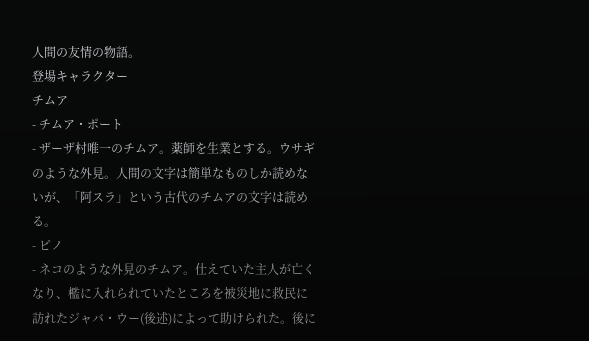人間の友情の物語。
登場キャラクター
チムア
- チムア・ポート
- ザーザ村唯一のチムア。薬師を生業とする。ウサギのような外見。人間の文字は簡単なものしか読めないが、「阿スラ」という古代のチムアの文字は読める。
- ピノ
- ネコのような外見のチムア。仕えていた主人が亡くなり、檻に入れられていたところを被災地に救民に訪れたジャバ・ウー(後述)によって助けられた。後に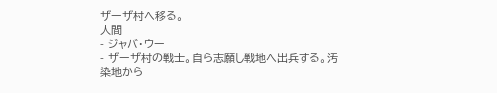ザーザ村へ移る。
人間
- ジャバ・ウー
- ザーザ村の戦士。自ら志願し戦地へ出兵する。汚染地から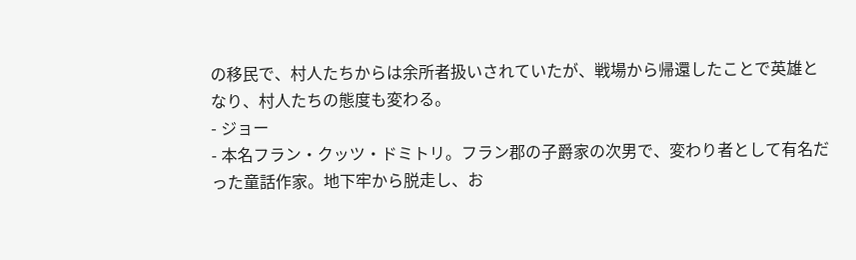の移民で、村人たちからは余所者扱いされていたが、戦場から帰還したことで英雄となり、村人たちの態度も変わる。
- ジョー
- 本名フラン・クッツ・ドミトリ。フラン郡の子爵家の次男で、変わり者として有名だった童話作家。地下牢から脱走し、お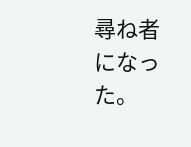尋ね者になった。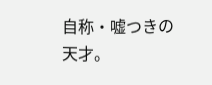自称・嘘つきの天才。